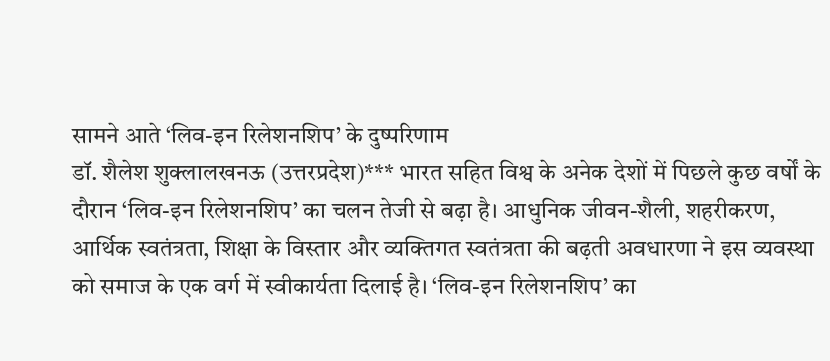सामने आते ‘लिव-इन रिलेशनशिप’ के दुष्परिणाम
डॉ. शैलेश शुक्लालखनऊ (उत्तरप्रदेश)*** भारत सहित विश्व के अनेक देशों में पिछले कुछ वर्षों के दौरान ‘लिव-इन रिलेशनशिप’ का चलन तेजी से बढ़ा है। आधुनिक जीवन-शैली, शहरीकरण, आर्थिक स्वतंत्रता, शिक्षा के विस्तार और व्यक्तिगत स्वतंत्रता की बढ़ती अवधारणा ने इस व्यवस्था को समाज के एक वर्ग में स्वीकार्यता दिलाई है। ‘लिव-इन रिलेशनशिप’ का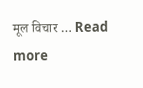मूल विचार … Read more